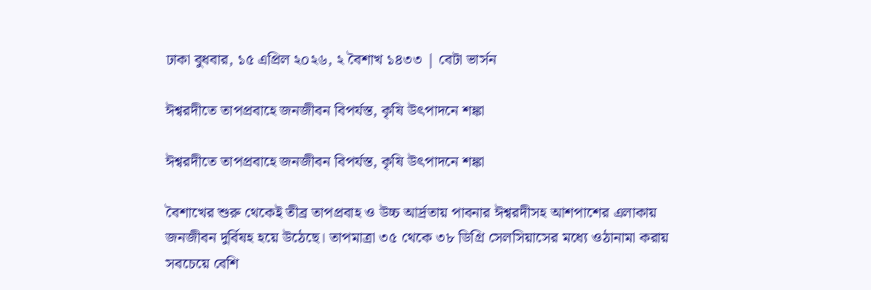ঢাকা বুধবার, ১৫ এপ্রিল ২০২৬, ২ বৈশাখ ১৪৩৩ | বেটা ভার্সন

ঈশ্বরদীতে তাপপ্রবাহে জনজীবন বিপর্যস্ত, কৃষি উৎপাদনে শঙ্কা

ঈশ্বরদীতে তাপপ্রবাহে জনজীবন বিপর্যস্ত, কৃষি উৎপাদনে শঙ্কা

বৈশাখের শুরু থেকেই তীব্র তাপপ্রবাহ ও উচ্চ আর্দ্রতায় পাবনার ঈশ্বরদীসহ আশপাশের এলাকায় জনজীবন দুর্বিষহ হয়ে উঠেছে। তাপমাত্রা ৩৫ থেকে ৩৮ ডিগ্রি সেলসিয়াসের মধ্যে ওঠানামা করায় সবচেয়ে বেশি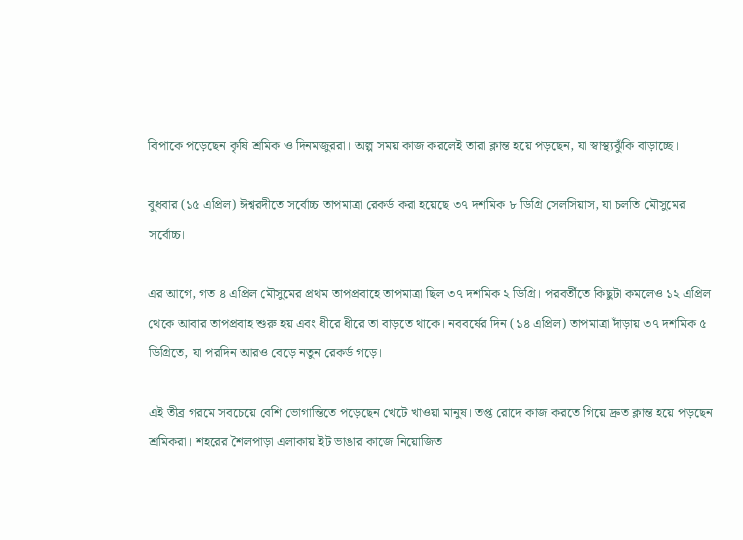বিপাকে পড়েছেন কৃষি শ্রমিক ও দিনমজুররা। অল্প সময় কাজ করলেই তারা ক্লান্ত হয়ে পড়ছেন, যা স্বাস্থ্যঝুঁকি বাড়াচ্ছে।

বুধবার (১৫ এপ্রিল) ঈশ্বরদীতে সর্বোচ্চ তাপমাত্রা রেকর্ড করা হয়েছে ৩৭ দশমিক ৮ ডিগ্রি সেলসিয়াস, যা চলতি মৌসুমের সর্বোচ্চ।

এর আগে, গত ৪ এপ্রিল মৌসুমের প্রথম তাপপ্রবাহে তাপমাত্রা ছিল ৩৭ দশমিক ২ ডিগ্রি। পরবর্তীতে কিছুটা কমলেও ১২ এপ্রিল থেকে আবার তাপপ্রবাহ শুরু হয় এবং ধীরে ধীরে তা বাড়তে থাকে। নববর্ষের দিন (১৪ এপ্রিল) তাপমাত্রা দাঁড়ায় ৩৭ দশমিক ৫ ডিগ্রিতে, যা পরদিন আরও বেড়ে নতুন রেকর্ড গড়ে।

এই তীব্র গরমে সবচেয়ে বেশি ভোগান্তিতে পড়েছেন খেটে খাওয়া মানুষ। তপ্ত রোদে কাজ করতে গিয়ে দ্রুত ক্লান্ত হয়ে পড়ছেন শ্রমিকরা। শহরের শৈলপাড়া এলাকায় ইট ভাঙার কাজে নিয়োজিত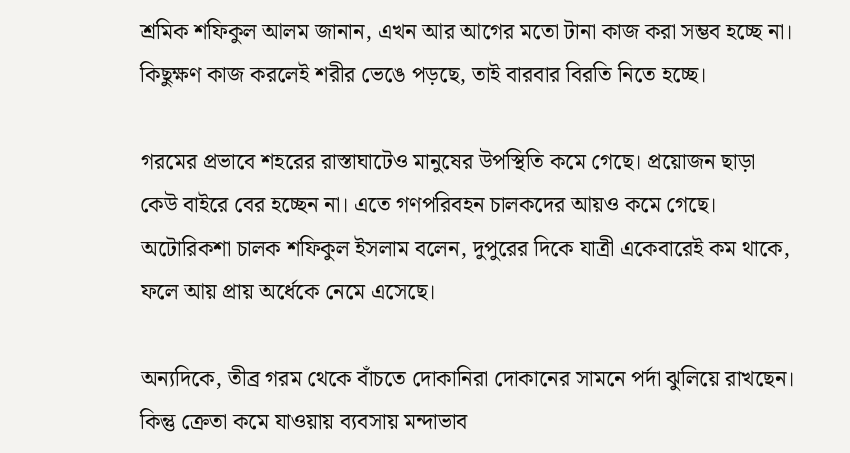শ্রমিক শফিকুল আলম জানান, এখন আর আগের মতো টানা কাজ করা সম্ভব হচ্ছে না। কিছুক্ষণ কাজ করলেই শরীর ভেঙে পড়ছে, তাই বারবার বিরতি নিতে হচ্ছে।

গরমের প্রভাবে শহরের রাস্তাঘাটেও মানুষের উপস্থিতি কমে গেছে। প্রয়োজন ছাড়া কেউ বাইরে বের হচ্ছেন না। এতে গণপরিবহন চালকদের আয়ও কমে গেছে। অটোরিকশা চালক শফিকুল ইসলাম বলেন, দুপুরের দিকে যাত্রী একেবারেই কম থাকে, ফলে আয় প্রায় অর্ধেকে নেমে এসেছে।

অন্যদিকে, তীব্র গরম থেকে বাঁচতে দোকানিরা দোকানের সামনে পর্দা ঝুলিয়ে রাখছেন। কিন্তু ক্রেতা কমে যাওয়ায় ব্যবসায় মন্দাভাব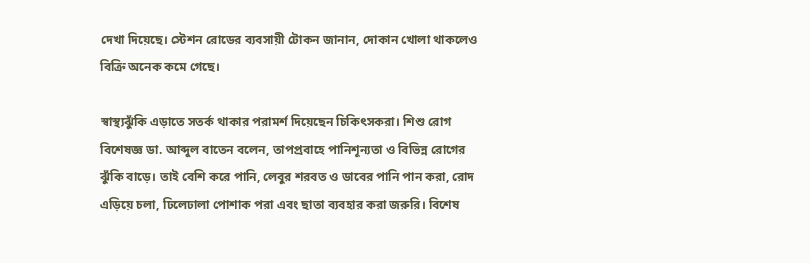দেখা দিয়েছে। স্টেশন রোডের ব্যবসায়ী টোকন জানান, দোকান খোলা থাকলেও বিক্রি অনেক কমে গেছে।

স্বাস্থ্যঝুঁকি এড়াতে সতর্ক থাকার পরামর্শ দিয়েছেন চিকিৎসকরা। শিশু রোগ বিশেষজ্ঞ ডা. আব্দুল বাতেন বলেন, তাপপ্রবাহে পানিশূন্যতা ও বিভিন্ন রোগের ঝুঁকি বাড়ে। তাই বেশি করে পানি, লেবুর শরবত ও ডাবের পানি পান করা, রোদ এড়িয়ে চলা, ঢিলেঢালা পোশাক পরা এবং ছাতা ব্যবহার করা জরুরি। বিশেষ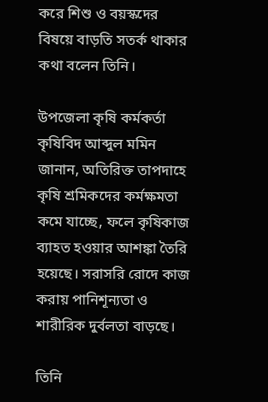করে শিশু ও বয়স্কদের বিষয়ে বাড়তি সতর্ক থাকার কথা বলেন তিনি।

উপজেলা কৃষি কর্মকর্তা কৃষিবিদ আব্দুল মমিন জানান, অতিরিক্ত তাপদাহে কৃষি শ্রমিকদের কর্মক্ষমতা কমে যাচ্ছে, ফলে কৃষিকাজ ব্যাহত হওয়ার আশঙ্কা তৈরি হয়েছে। সরাসরি রোদে কাজ করায় পানিশূন্যতা ও শারীরিক দুর্বলতা বাড়ছে।

তিনি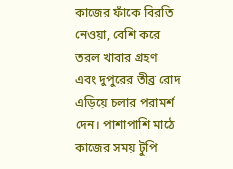কাজের ফাঁকে বিরতি নেওয়া, বেশি করে তরল খাবার গ্রহণ এবং দুপুরের তীব্র রোদ এড়িয়ে চলার পরামর্শ দেন। পাশাপাশি মাঠে কাজের সময় টুপি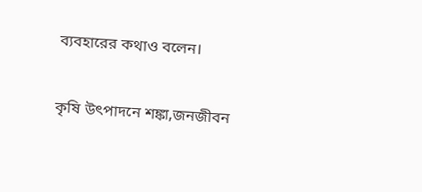ব্যবহারের কথাও বলেন।

কৃষি উৎপাদনে শঙ্কা,জনজীবন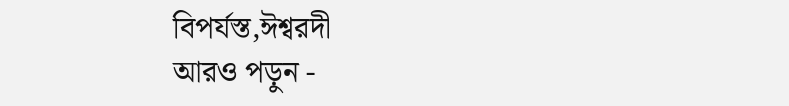বিপর্যস্ত,ঈশ্বরদী
আরও পড়ুন -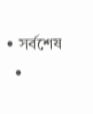• সর্বশেষ
  •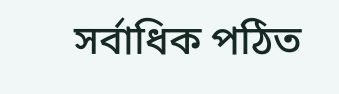সর্বাধিক পঠিত